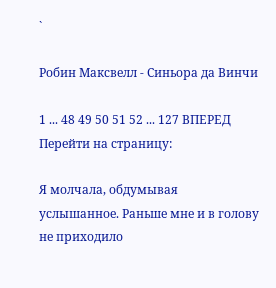`

Робин Максвелл - Синьора да Винчи

1 ... 48 49 50 51 52 ... 127 ВПЕРЕД
Перейти на страницу:

Я молчала, обдумывая услышанное. Раньше мне и в голову не приходило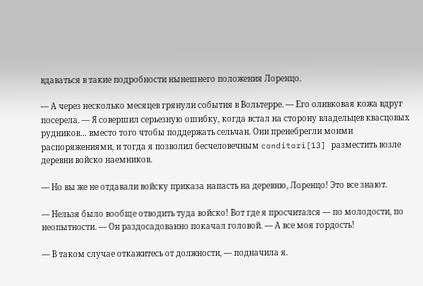вдаваться в такие подробности нынешнего положения Лоренцо.

— А через несколько месяцев грянули события в Вольтерре. — Его оливковая кожа вдруг посерела. — Я совершил серьезную ошибку, когда встал на сторону владельцев квасцовых рудников… вместо того чтобы поддержать сельчан. Они пренебрегли моими распоряжениями, и тогда я позволил бесчеловечным conditori[13] разместить возле деревни войско наемников.

— Но вы же не отдавали войску приказа напасть на деревню, Лоренцо! Это все знают.

— Нельзя было вообще отводить туда войско! Вот где я просчитался — по молодости, по неопытности. — Он раздосадованно покачал головой. — А все моя гордость!

— В таком случае откажитесь от должности, — подначила я.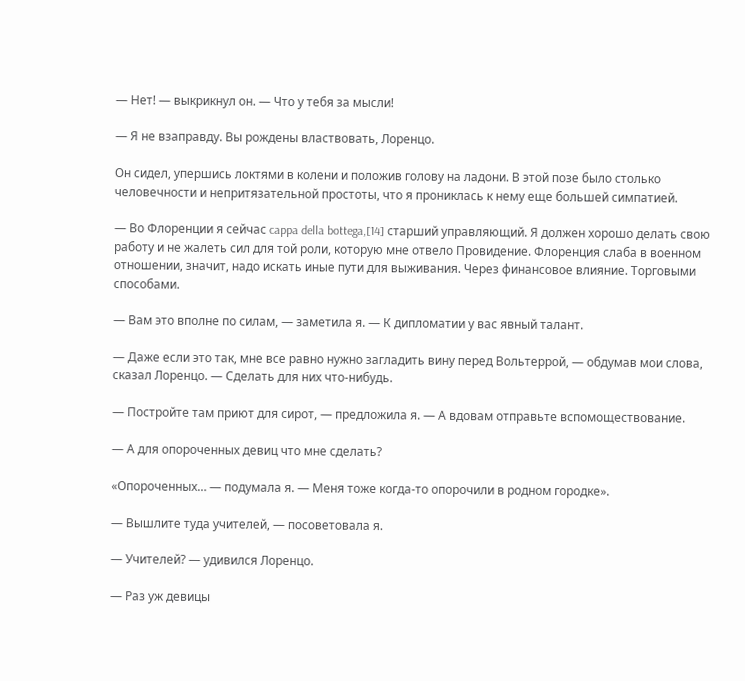— Нет! — выкрикнул он. — Что у тебя за мысли!

— Я не взаправду. Вы рождены властвовать, Лоренцо.

Он сидел, упершись локтями в колени и положив голову на ладони. В этой позе было столько человечности и непритязательной простоты, что я прониклась к нему еще большей симпатией.

— Во Флоренции я сейчас cappa della bottega,[14] старший управляющий. Я должен хорошо делать свою работу и не жалеть сил для той роли, которую мне отвело Провидение. Флоренция слаба в военном отношении, значит, надо искать иные пути для выживания. Через финансовое влияние. Торговыми способами.

— Вам это вполне по силам, — заметила я. — К дипломатии у вас явный талант.

— Даже если это так, мне все равно нужно загладить вину перед Вольтеррой, — обдумав мои слова, сказал Лоренцо. — Сделать для них что-нибудь.

— Постройте там приют для сирот, — предложила я. — А вдовам отправьте вспомоществование.

— А для опороченных девиц что мне сделать?

«Опороченных… — подумала я. — Меня тоже когда-то опорочили в родном городке».

— Вышлите туда учителей, — посоветовала я.

— Учителей? — удивился Лоренцо.

— Раз уж девицы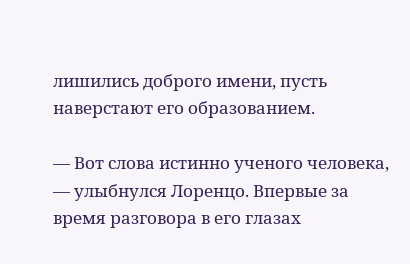лишились доброго имени, пусть наверстают его образованием.

— Вот слова истинно ученого человека, — улыбнулся Лоренцо. Впервые за время разговора в его глазах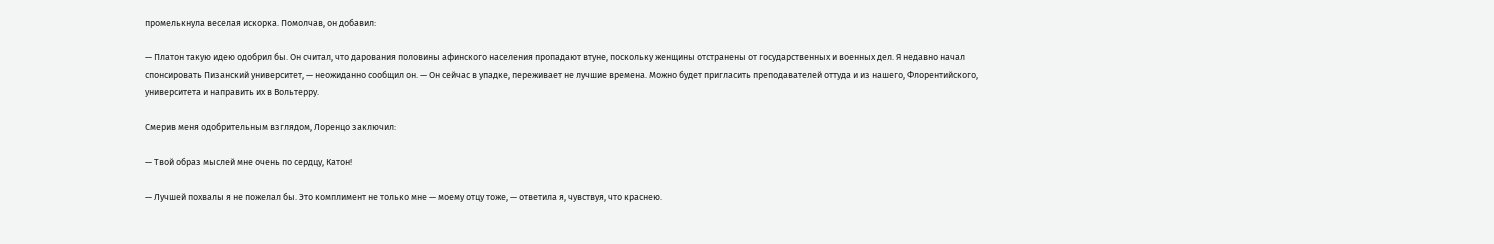промелькнула веселая искорка. Помолчав, он добавил:

— Платон такую идею одобрил бы. Он считал, что дарования половины афинского населения пропадают втуне, поскольку женщины отстранены от государственных и военных дел. Я недавно начал спонсировать Пизанский университет, — неожиданно сообщил он. — Он сейчас в упадке, переживает не лучшие времена. Можно будет пригласить преподавателей оттуда и из нашего, Флорентийского, университета и направить их в Вольтерру.

Смерив меня одобрительным взглядом, Лоренцо заключил:

— Твой образ мыслей мне очень по сердцу, Катон!

— Лучшей похвалы я не пожелал бы. Это комплимент не только мне — моему отцу тоже, — ответила я, чувствуя, что краснею.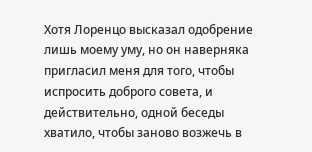Хотя Лоренцо высказал одобрение лишь моему уму, но он наверняка пригласил меня для того, чтобы испросить доброго совета, и действительно, одной беседы хватило, чтобы заново возжечь в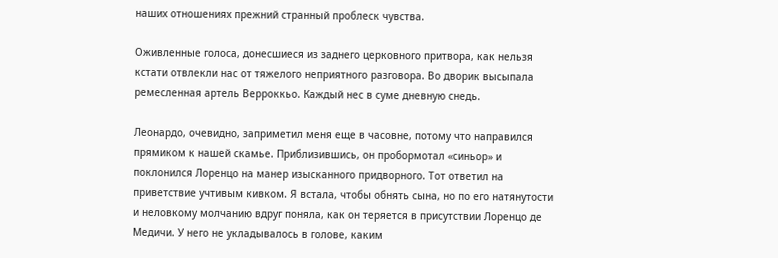наших отношениях прежний странный проблеск чувства.

Оживленные голоса, донесшиеся из заднего церковного притвора, как нельзя кстати отвлекли нас от тяжелого неприятного разговора. Во дворик высыпала ремесленная артель Верроккьо. Каждый нес в суме дневную снедь.

Леонардо, очевидно, заприметил меня еще в часовне, потому что направился прямиком к нашей скамье. Приблизившись, он пробормотал «синьор» и поклонился Лоренцо на манер изысканного придворного. Тот ответил на приветствие учтивым кивком. Я встала, чтобы обнять сына, но по его натянутости и неловкому молчанию вдруг поняла, как он теряется в присутствии Лоренцо де Медичи. У него не укладывалось в голове, каким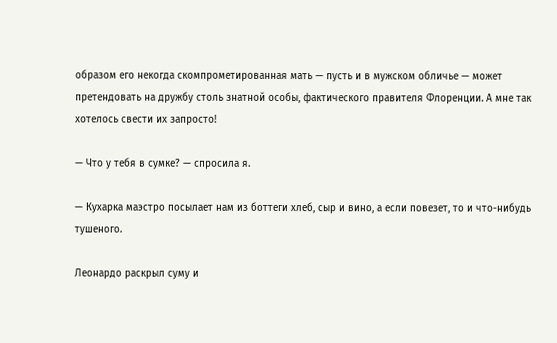образом его некогда скомпрометированная мать — пусть и в мужском обличье — может претендовать на дружбу столь знатной особы, фактического правителя Флоренции. А мне так хотелось свести их запросто!

— Что у тебя в сумке? — спросила я.

— Кухарка маэстро посылает нам из боттеги хлеб, сыр и вино, а если повезет, то и что-нибудь тушеного.

Леонардо раскрыл суму и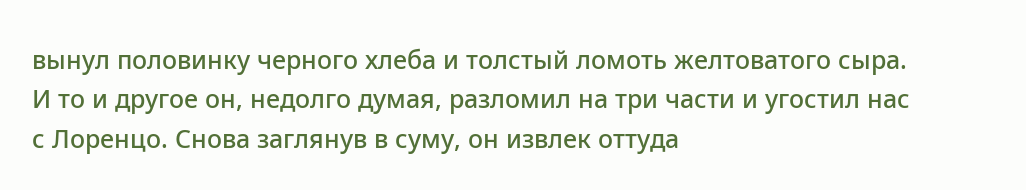вынул половинку черного хлеба и толстый ломоть желтоватого сыра. И то и другое он, недолго думая, разломил на три части и угостил нас с Лоренцо. Снова заглянув в суму, он извлек оттуда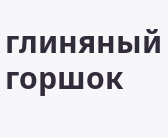глиняный горшок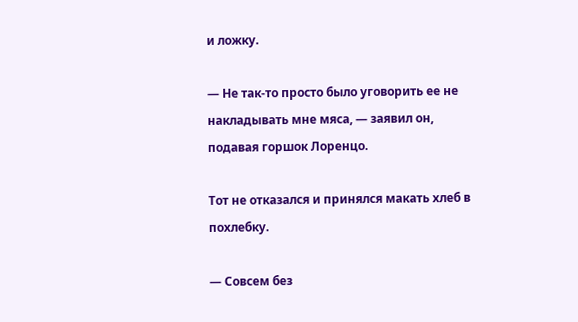и ложку.

— Не так-то просто было уговорить ее не накладывать мне мяса, — заявил он, подавая горшок Лоренцо.

Тот не отказался и принялся макать хлеб в похлебку.

— Совсем без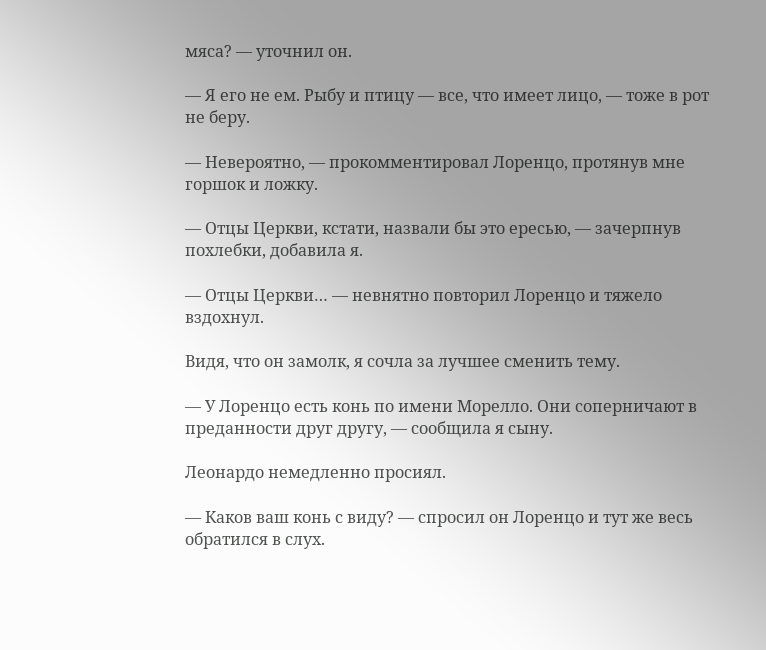мяса? — уточнил он.

— Я его не ем. Рыбу и птицу — все, что имеет лицо, — тоже в рот не беру.

— Невероятно, — прокомментировал Лоренцо, протянув мне горшок и ложку.

— Отцы Церкви, кстати, назвали бы это ересью, — зачерпнув похлебки, добавила я.

— Отцы Церкви… — невнятно повторил Лоренцо и тяжело вздохнул.

Видя, что он замолк, я сочла за лучшее сменить тему.

— У Лоренцо есть конь по имени Морелло. Они соперничают в преданности друг другу, — сообщила я сыну.

Леонардо немедленно просиял.

— Каков ваш конь с виду? — спросил он Лоренцо и тут же весь обратился в слух.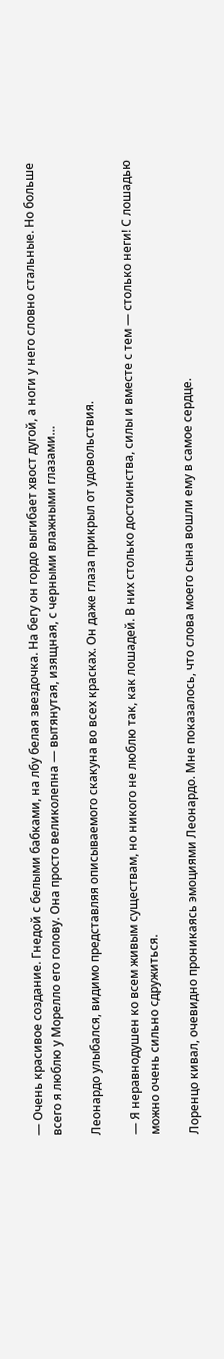— Очень красивое создание. Гнедой с белыми бабками, на лбу белая звездочка. На бегу он гордо выгибает хвост дугой, а ноги у него словно стальные. Но больше всего я люблю у Морелло его голову. Она просто великолепна — вытянутая, изящная, с черными влажными глазами…

Леонардо улыбался, видимо представляя описываемого скакуна во всех красках. Он даже глаза прикрыл от удовольствия.

— Я неравнодушен ко всем живым существам, но никого не люблю так, как лошадей. В них столько достоинства, силы и вместе с тем — столько неги! С лошадью можно очень сильно сдружиться.

Лоренцо кивал, очевидно проникаясь эмоциями Леонардо. Мне показалось, что слова моего сына вошли ему в самое сердце.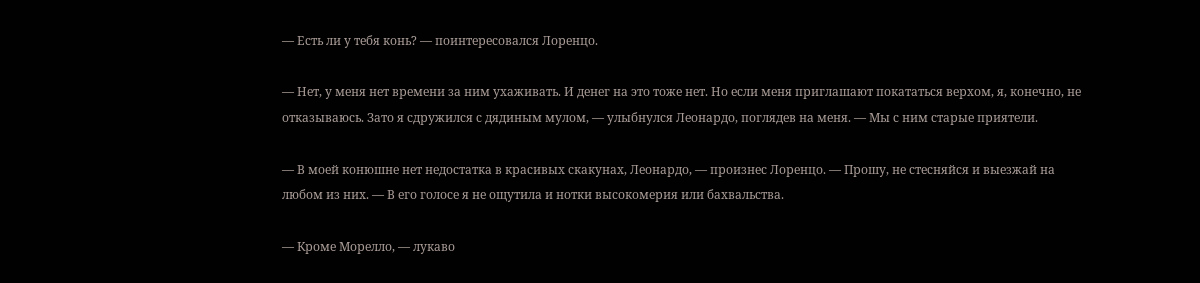— Есть ли у тебя конь? — поинтересовался Лоренцо.

— Нет, у меня нет времени за ним ухаживать. И денег на это тоже нет. Но если меня приглашают покататься верхом, я, конечно, не отказываюсь. Зато я сдружился с дядиным мулом, — улыбнулся Леонардо, поглядев на меня. — Мы с ним старые приятели.

— В моей конюшне нет недостатка в красивых скакунах, Леонардо, — произнес Лоренцо. — Прошу, не стесняйся и выезжай на любом из них. — В его голосе я не ощутила и нотки высокомерия или бахвальства.

— Кроме Морелло, — лукаво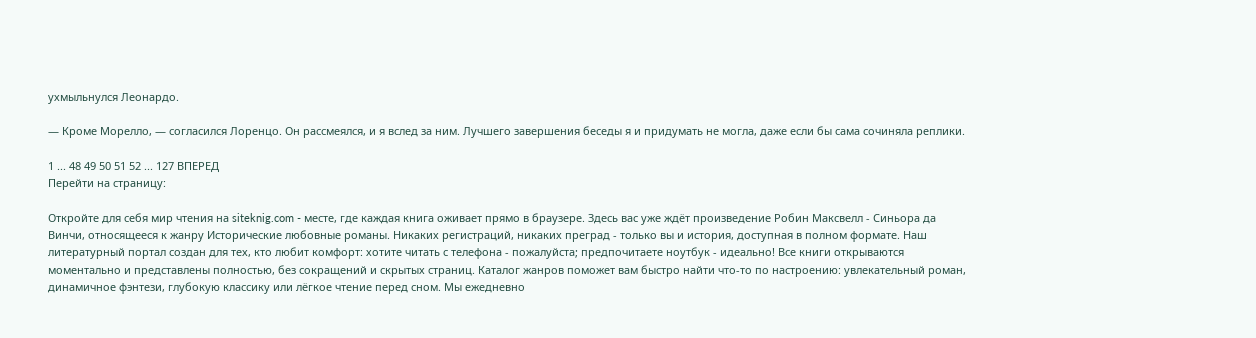ухмыльнулся Леонардо.

— Кроме Морелло, — согласился Лоренцо. Он рассмеялся, и я вслед за ним. Лучшего завершения беседы я и придумать не могла, даже если бы сама сочиняла реплики.

1 ... 48 49 50 51 52 ... 127 ВПЕРЕД
Перейти на страницу:

Откройте для себя мир чтения на siteknig.com - месте, где каждая книга оживает прямо в браузере. Здесь вас уже ждёт произведение Робин Максвелл - Синьора да Винчи, относящееся к жанру Исторические любовные романы. Никаких регистраций, никаких преград - только вы и история, доступная в полном формате. Наш литературный портал создан для тех, кто любит комфорт: хотите читать с телефона - пожалуйста; предпочитаете ноутбук - идеально! Все книги открываются моментально и представлены полностью, без сокращений и скрытых страниц. Каталог жанров поможет вам быстро найти что-то по настроению: увлекательный роман, динамичное фэнтези, глубокую классику или лёгкое чтение перед сном. Мы ежедневно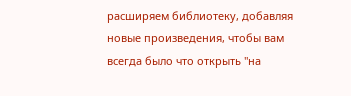расширяем библиотеку, добавляя новые произведения, чтобы вам всегда было что открыть "на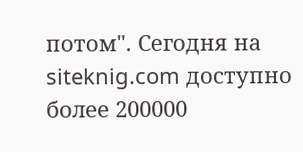потом". Сегодня на siteknig.com доступно более 200000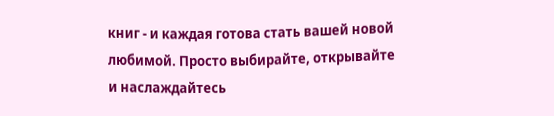книг - и каждая готова стать вашей новой любимой. Просто выбирайте, открывайте и наслаждайтесь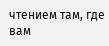чтением там, где вам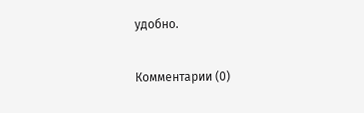удобно.

Комментарии (0)